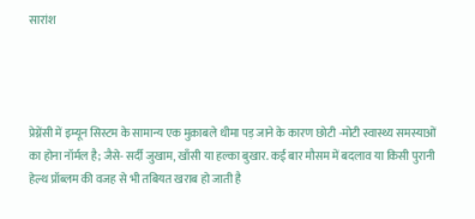सारांश




प्रेग्नेंसी में इम्यून सिस्टम के सामान्य एक मुक़ाबले धीमा पड़ जाने के कारण छोटी -मोटी स्वास्थ्य समस्याओं का होना नॉर्मल है; जैसे- सर्दी जुखाम, खाँसी या हल्का बुखार. कई बार मौसम में बदलाव या किसी पुरानी हेल्थ प्रॉब्लम की वजह से भी तबियत खराब हो जाती है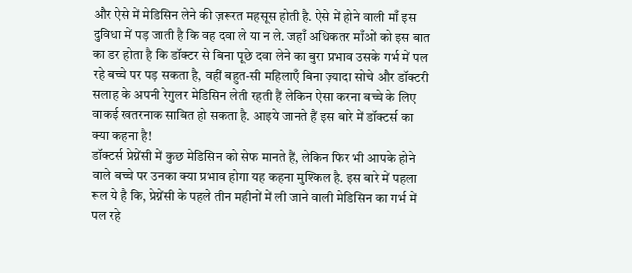और ऐसे में मेडिसिन लेने की ज़रूरत महसूस होती है. ऐसे में होने वाली माँ इस दुविधा में पड़ जाती है कि वह दवा ले या न ले. जहाँ अधिकतर माँओं को इस बात का डर होता है कि डॉक्टर से बिना पूछे दवा लेने का बुरा प्रभाव उसके गर्भ में पल रहे बच्चे पर पड़ सकता है, वहीं बहुत-सी महिलाएँ बिना ज़्यादा सोचे और डॉक्टरी सलाह के अपनी रेगुलर मेडिसिन लेती रहती हैं लेकिन ऐसा करना बच्चे के लिए वाकई खतरनाक साबित हो सकता है. आइये जानते हैं इस बारे में डॉक्टर्स का क्या कहना है!
डॉक्टर्स प्रेग्नेंसी में कुछ मेडिसिन को सेफ मानते हैं, लेकिन फिर भी आपके होने वाले बच्चे पर उनका क्या प्रभाव होगा यह कहना मुश्किल है. इस बारे में पहला रूल ये है कि, प्रेग्नेंसी के पहले तीन महीनों में ली जाने वाली मेडिसिन का गर्भ में पल रहे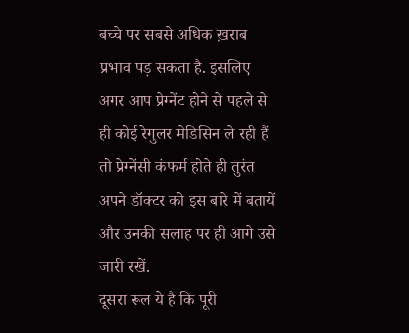बच्चे पर सबसे अधिक ख़राब प्रभाव पड़ सकता है. इसलिए अगर आप प्रेग्नेंट होने से पहले से ही कोई रेगुलर मेडिसिन ले रही हैं तो प्रेग्नेंसी कंफर्म होते ही तुरंत अपने डॉक्टर को इस बारे में बतायें और उनकी सलाह पर ही आगे उसे जारी रखें.
दूसरा रूल ये है कि पूरी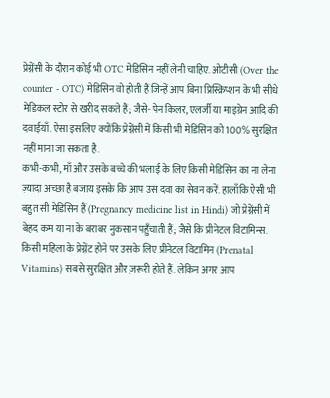प्रेग्नेंसी के दौरान कोई भी OTC मेडिसिन नहीं लेनी चाहिए. ओटीसी (Over the counter - OTC) मेडिसिन वो होती हैं जिन्हें आप बिना प्रिस्क्रिप्शन के भी सीधे मेडिकल स्टोर से खरीद सकते हैं; जैसे- पेन किलर, एलर्जी या माइग्रेन आदि की दवाईयाँ. ऐसा इसलिए क्योंकि प्रेग्नेंसी में किसी भी मेडिसिन को 100% सुरक्षित नहीं माना जा सकता है.
कभी-कभी, माँ और उसके बच्चे की भलाई के लिए किसी मेडिसिन का ना लेना ज़्यादा अच्छा है बजाय इसके कि आप उस दवा का सेवन करें. हालाँकि ऐसी भी बहुत सी मेडिसिन हैं (Pregnancy medicine list in Hindi) जो प्रेग्नेंसी में बेहद कम या ना के बराबर नुकसान पहुँचाती हैं; जैसे कि प्रीनेटल विटामिन्स.
किसी महिला के प्रेग्नेंट होने पर उसके लिए प्रीनेटल विटामिन (Prenatal Vitamins) सबसे सुरक्षित और ज़रूरी होते हैं. लेकिन अगर आप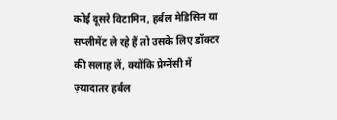कोई दूसरे विटामिन, हर्बल मेडिसिन या सप्लीमेंट ले रहे हैं तो उसके लिए डॉक्टर की सलाह लें, क्योंकि प्रेग्नेंसी में ज़्यादातर हर्बल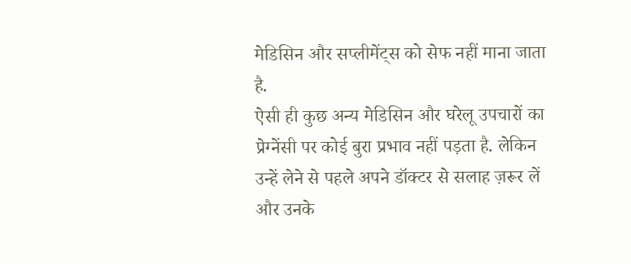मेडिसिन और सप्लीमेंट्स को सेफ नहीं माना जाता है.
ऐसी ही कुछ अन्य मेडिसिन और घरेलू उपचारों का प्रेग्नेंसी पर कोई बुरा प्रभाव नहीं पड़ता है. लेकिन उन्हें लेने से पहले अपने डॉक्टर से सलाह ज़रूर लें और उनके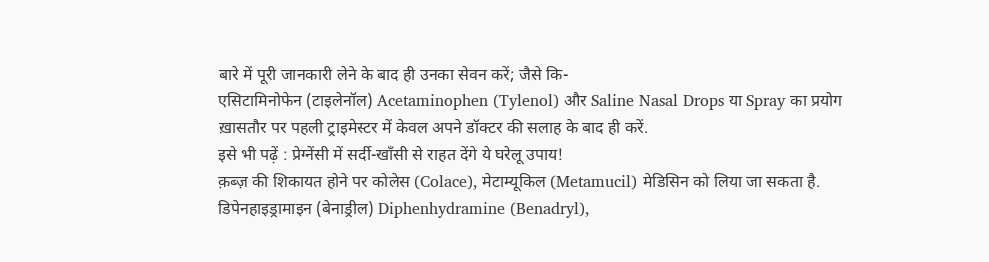बारे में पूरी जानकारी लेने के बाद ही उनका सेवन करें; जैसे कि-
एसिटामिनोफेन (टाइलेनॉल) Acetaminophen (Tylenol) और Saline Nasal Drops या Spray का प्रयोग ख़ासतौर पर पहली ट्राइमेस्टर में केवल अपने डॉक्टर की सलाह के बाद ही करें.
इसे भी पढ़ें : प्रेग्नेंसी में सर्दी-खाँसी से राहत देंगे ये घरेलू उपाय!
क़ब्ज़ की शिकायत होने पर कोलेस (Colace), मेटाम्यूकिल (Metamucil) मेडिसिन को लिया जा सकता है.
डिपेनहाइड्रामाइन (बेनाड्रील) Diphenhydramine (Benadryl),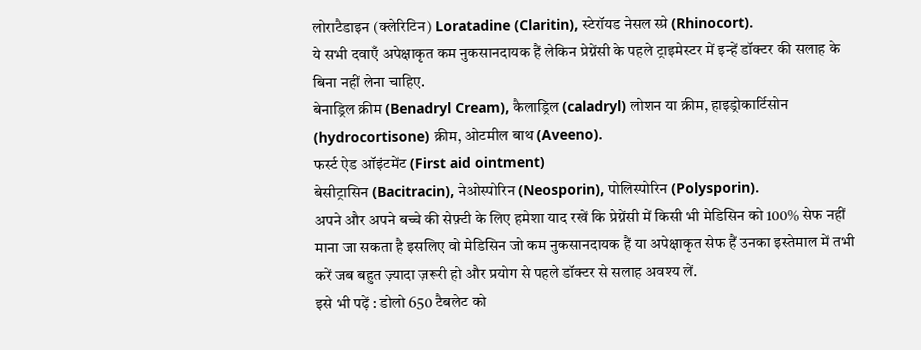लोराटैडाइन (क्लेरिटिन) Loratadine (Claritin), स्टेरॉयड नेसल स्प्रे (Rhinocort).
ये सभी दवाएँ अपेक्षाकृत कम नुकसानदायक हैं लेकिन प्रेग्नेंसी के पहले ट्राइमेस्टर में इन्हें डॉक्टर की सलाह के बिना नहीं लेना चाहिए.
बेनाड्रिल क्रीम (Benadryl Cream), कैलाड्रिल (caladryl) लोशन या क्रीम, हाइड्रोकार्टिसोन (hydrocortisone) क्रीम, ओटमील बाथ (Aveeno).
फर्स्ट ऐड ऑइंटमेंट (First aid ointment)
बेसीट्रासिन (Bacitracin), नेओस्पोरिन (Neosporin), पोलिस्पोरिन (Polysporin).
अपने और अपने बच्चे की सेफ़्टी के लिए हमेशा याद रखें कि प्रेग्नेंसी में किसी भी मेडिसिन को 100% सेफ नहीं माना जा सकता है इसलिए वो मेडिसिन जो कम नुकसानदायक हैं या अपेक्षाकृत सेफ हैं उनका इस्तेमाल में तभी करें जब बहुत ज़्यादा ज़रूरी हो और प्रयोग से पहले डॉक्टर से सलाह अवश्य लें.
इसे भी पढ़ें : डोलो 650 टैबलेट को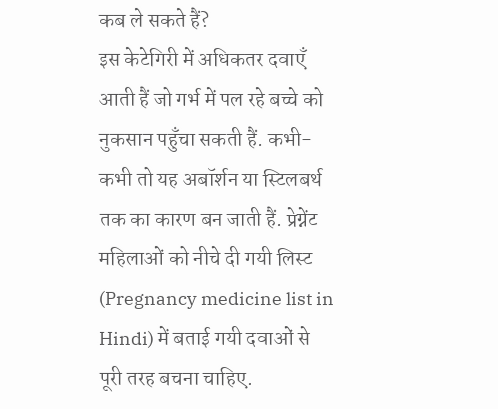कब ले सकते हैं?
इस केटेगिरी में अधिकतर दवाएँ आती हैं जो गर्भ में पल रहे बच्चे को नुकसान पहुँचा सकती हैं. कभी-कभी तो यह अबॉर्शन या स्टिलबर्थ तक का कारण बन जाती हैं. प्रेग्नेंट महिलाओं को नीचे दी गयी लिस्ट (Pregnancy medicine list in Hindi) में बताई गयी दवाओं से पूरी तरह बचना चाहिए.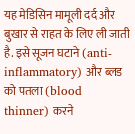यह मेडिसिन मामूली दर्द और बुखार से राहत के लिए ली जाती है. इसे सूजन घटाने (anti-inflammatory) और ब्लड को पतला (blood thinner) करने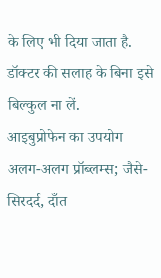के लिए भी दिया जाता है. डॉक्टर की सलाह के बिना इसे बिल्कुल ना लें.
आइबुप्रोफेन का उपयोग अलग-अलग प्रॉब्लम्स; जैसे- सिरदर्द, दाँत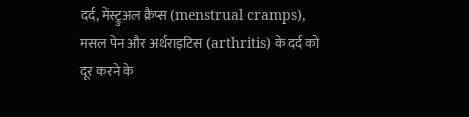दर्द, मेंस्ट्रुअल क्रैंप्स (menstrual cramps), मसल पेन और अर्थराइटिस (arthritis) के दर्द को दूर करने के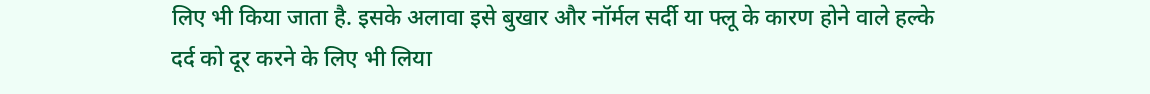लिए भी किया जाता है. इसके अलावा इसे बुखार और नॉर्मल सर्दी या फ्लू के कारण होने वाले हल्के दर्द को दूर करने के लिए भी लिया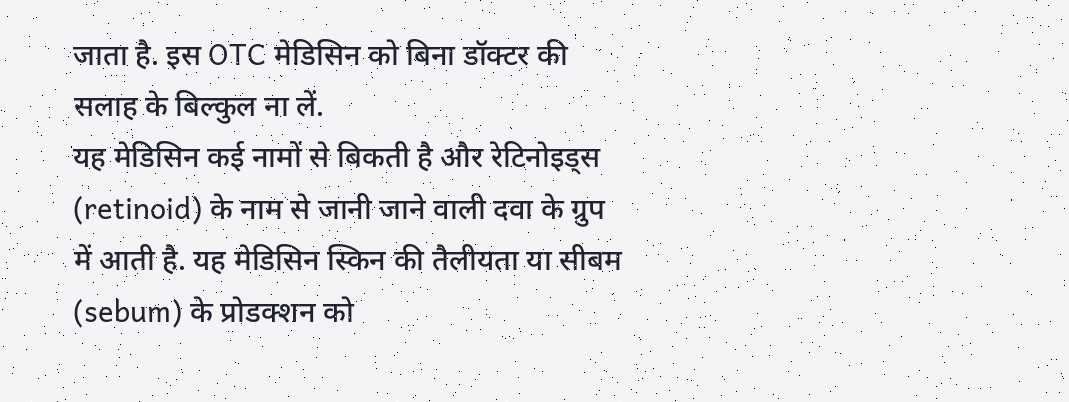जाता है. इस OTC मेडिसिन को बिना डॉक्टर की सलाह के बिल्कुल ना लें.
यह मेडिसिन कई नामों से बिकती है और रेटिनोइड्स (retinoid) के नाम से जानी जाने वाली दवा के ग्रुप में आती है. यह मेडिसिन स्किन की तैलीयता या सीबम (sebum) के प्रोडक्शन को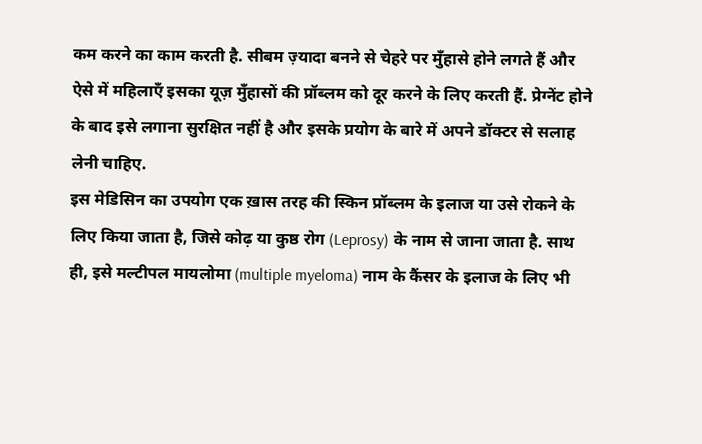कम करने का काम करती है. सीबम ज़्यादा बनने से चेहरे पर मुँहासे होने लगते हैं और ऐसे में महिलाएँ इसका यूज़ मुँहासों की प्रॉब्लम को दूर करने के लिए करती हैं. प्रेग्नेंट होने के बाद इसे लगाना सुरक्षित नहीं है और इसके प्रयोग के बारे में अपने डॉक्टर से सलाह लेनी चाहिए.
इस मेडिसिन का उपयोग एक ख़ास तरह की स्किन प्रॉब्लम के इलाज या उसे रोकने के लिए किया जाता है, जिसे कोढ़ या कुष्ठ रोग (Leprosy) के नाम से जाना जाता है. साथ ही, इसे मल्टीपल मायलोमा (multiple myeloma) नाम के कैंसर के इलाज के लिए भी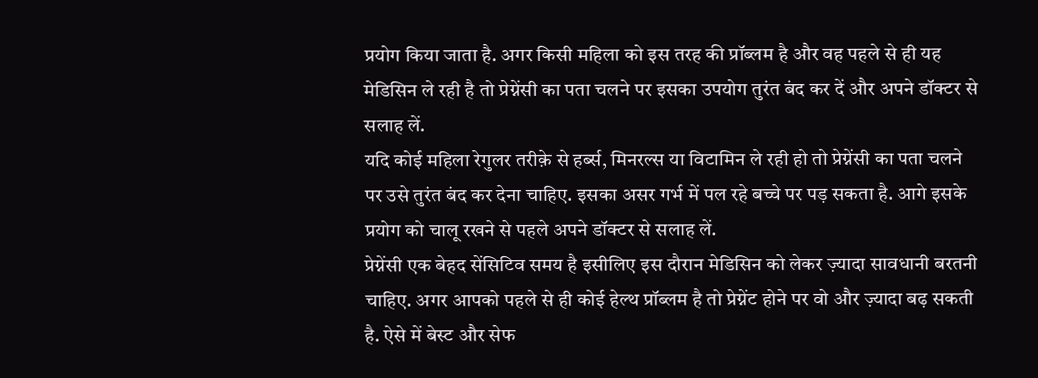प्रयोग किया जाता है. अगर किसी महिला को इस तरह की प्रॉब्लम है और वह पहले से ही यह मेडिसिन ले रही है तो प्रेग्नेंसी का पता चलने पर इसका उपयोग तुरंत बंद कर दें और अपने डॉक्टर से सलाह लें.
यदि कोई महिला रेगुलर तरीक़े से हर्ब्स, मिनरल्स या विटामिन ले रही हो तो प्रेग्नेंसी का पता चलने पर उसे तुरंत बंद कर देना चाहिए. इसका असर गर्भ में पल रहे बच्चे पर पड़ सकता है. आगे इसके प्रयोग को चालू रखने से पहले अपने डॉक्टर से सलाह लें.
प्रेग्नेंसी एक बेहद सेंसिटिव समय है इसीलिए इस दौरान मेडिसिन को लेकर ज़्यादा सावधानी बरतनी चाहिए. अगर आपको पहले से ही कोई हेल्थ प्रॉब्लम है तो प्रेग्नेंट होने पर वो और ज़्यादा बढ़ सकती है. ऐसे में बेस्ट और सेफ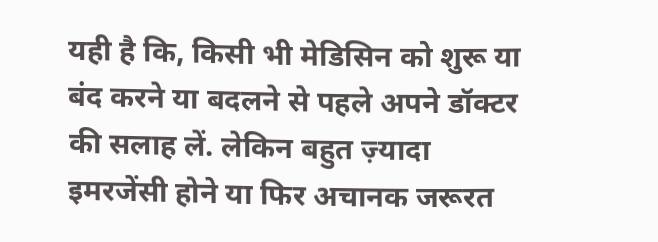यही है कि, किसी भी मेडिसिन को शुरू या बंद करने या बदलने से पहले अपने डॉक्टर की सलाह लें. लेकिन बहुत ज़्यादा इमरजेंसी होने या फिर अचानक जरूरत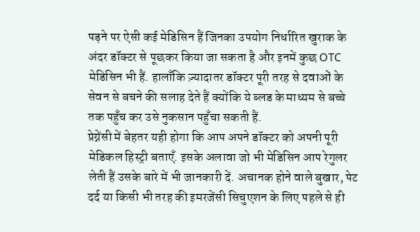पड़ने पर ऐसी कई मेडिसिन हैं जिनका उपयोग निर्धारित खुराक के अंदर डॉक्टर से पूछकर किया जा सकता है और इनमें कुछ OTC मेडिसिन भी हैं. हालाँकि ज़्यादातर डॉक्टर पूरी तरह से दवाओं के सेवन से बचने की सलाह देते हैं क्योंकि ये ब्लड के माध्यम से बच्चे तक पहुँच कर उसे नुकसान पहुँचा सकती हैं.
प्रेग्नेंसी में बेहतर यही होगा कि आप अपने डॉक्टर को अपनी पूरी मेडिकल हिस्ट्री बताएँ. इसके अलावा जो भी मेडिसिन आप रेगुलर लेती हैं उसके बारे में भी जानकारी दें. अचानक होने वाले बुखार, पेट दर्द या किसी भी तरह की इमरजेंसी सिचुएशन के लिए पहले से ही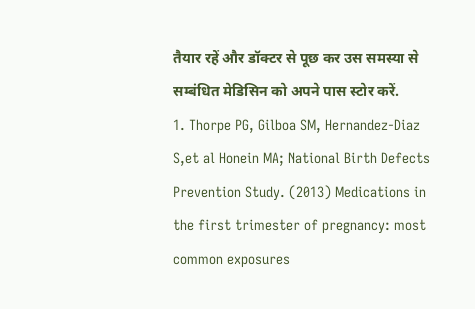तैयार रहें और डॉक्टर से पूछ कर उस समस्या से सम्बंधित मेडिसिन को अपने पास स्टोर करें.
1. Thorpe PG, Gilboa SM, Hernandez-Diaz S,et al Honein MA; National Birth Defects Prevention Study. (2013) Medications in the first trimester of pregnancy: most common exposures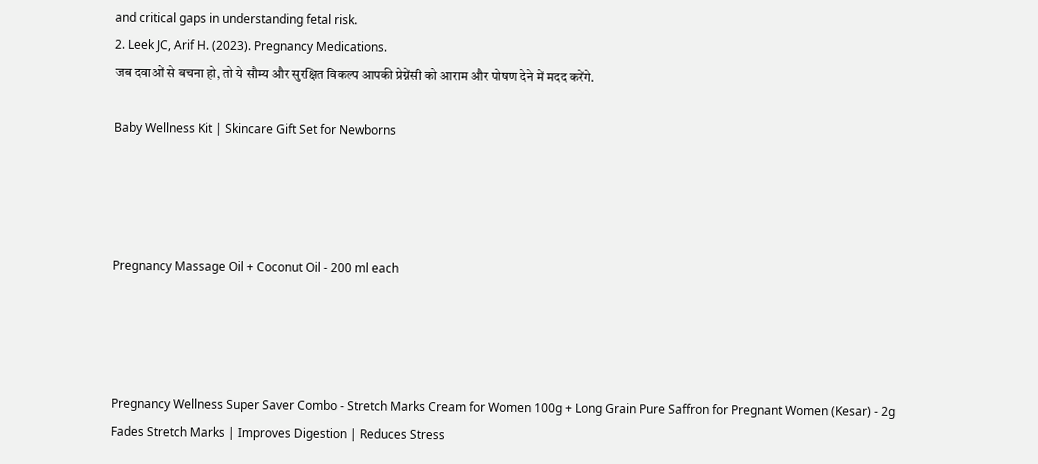and critical gaps in understanding fetal risk.
2. Leek JC, Arif H. (2023). Pregnancy Medications.
जब दवाओं से बचना हो, तो ये सौम्य और सुरक्षित विकल्प आपकी प्रेग्नेंसी को आराम और पोषण देने में मदद करेंगे.

Baby Wellness Kit | Skincare Gift Set for Newborns




Pregnancy Massage Oil + Coconut Oil - 200 ml each




Pregnancy Wellness Super Saver Combo - Stretch Marks Cream for Women 100g + Long Grain Pure Saffron for Pregnant Women (Kesar) - 2g
Fades Stretch Marks | Improves Digestion | Reduces Stress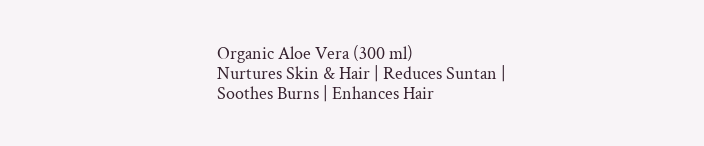Organic Aloe Vera (300 ml)
Nurtures Skin & Hair | Reduces Suntan | Soothes Burns | Enhances Hair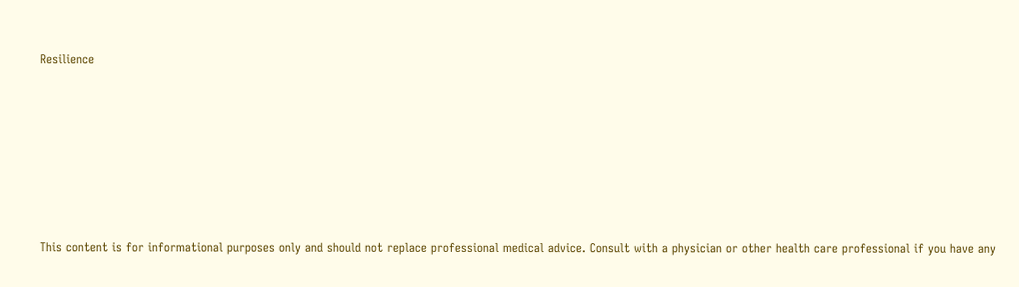Resilience







This content is for informational purposes only and should not replace professional medical advice. Consult with a physician or other health care professional if you have any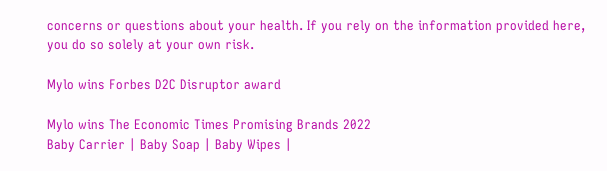concerns or questions about your health. If you rely on the information provided here, you do so solely at your own risk.

Mylo wins Forbes D2C Disruptor award

Mylo wins The Economic Times Promising Brands 2022
Baby Carrier | Baby Soap | Baby Wipes |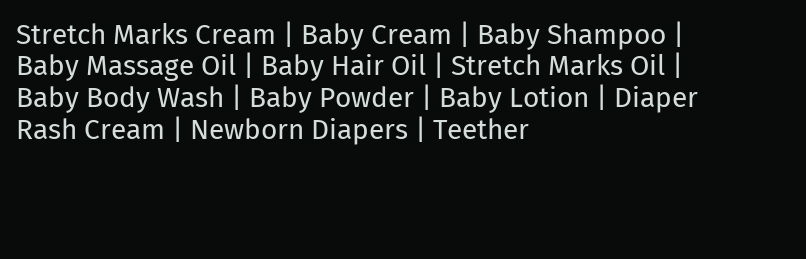Stretch Marks Cream | Baby Cream | Baby Shampoo | Baby Massage Oil | Baby Hair Oil | Stretch Marks Oil | Baby Body Wash | Baby Powder | Baby Lotion | Diaper Rash Cream | Newborn Diapers | Teether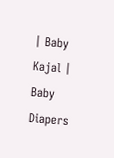| Baby Kajal | Baby Diapers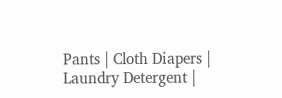Pants | Cloth Diapers | Laundry Detergent |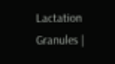Lactation Granules |